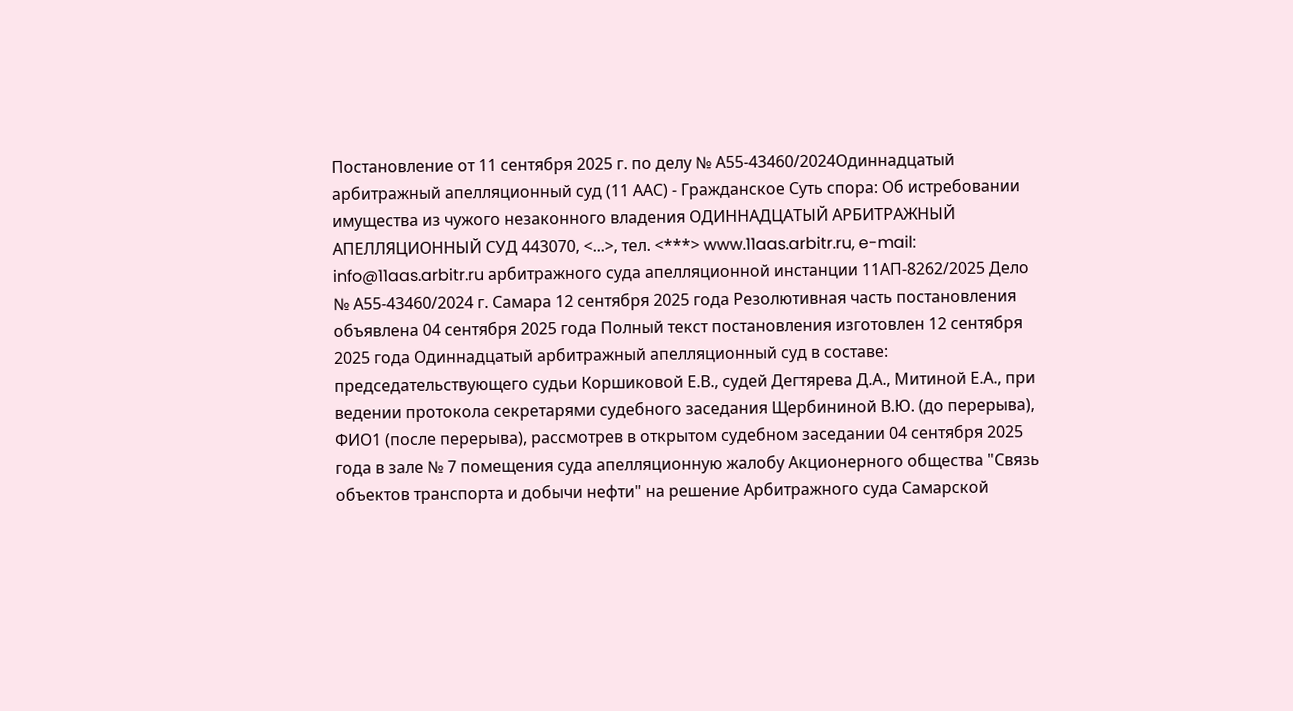Постановление от 11 сентября 2025 г. по делу № А55-43460/2024Одиннадцатый арбитражный апелляционный суд (11 ААС) - Гражданское Суть спора: Об истребовании имущества из чужого незаконного владения ОДИННАДЦАТЫЙ АРБИТРАЖНЫЙ АПЕЛЛЯЦИОННЫЙ СУД 443070, <...>, тел. <***> www.11aas.arbitr.ru, e-mail: info@11aas.arbitr.ru арбитражного суда апелляционной инстанции 11АП-8262/2025 Дело № А55-43460/2024 г. Самара 12 сентября 2025 года Резолютивная часть постановления объявлена 04 сентября 2025 года Полный текст постановления изготовлен 12 сентября 2025 года Одиннадцатый арбитражный апелляционный суд в составе: председательствующего судьи Коршиковой Е.В., судей Дегтярева Д.А., Митиной Е.А., при ведении протокола секретарями судебного заседания Щербининой В.Ю. (до перерыва), ФИО1 (после перерыва), рассмотрев в открытом судебном заседании 04 сентября 2025 года в зале № 7 помещения суда апелляционную жалобу Акционерного общества "Связь объектов транспорта и добычи нефти" на решение Арбитражного суда Самарской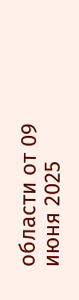области от 09 июня 2025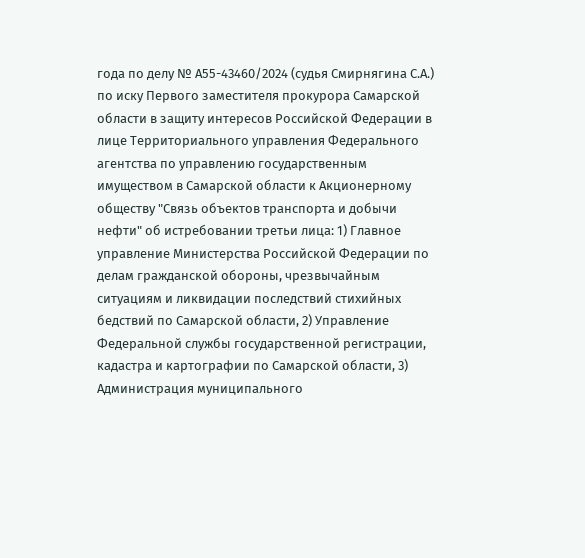года по делу № А55-43460/2024 (судья Смирнягина С.А.) по иску Первого заместителя прокурора Самарской области в защиту интересов Российской Федерации в лице Территориального управления Федерального агентства по управлению государственным имуществом в Самарской области к Акционерному обществу "Связь объектов транспорта и добычи нефти" об истребовании третьи лица: 1) Главное управление Министерства Российской Федерации по делам гражданской обороны, чрезвычайным ситуациям и ликвидации последствий стихийных бедствий по Самарской области, 2) Управление Федеральной службы государственной регистрации, кадастра и картографии по Самарской области, 3) Администрация муниципального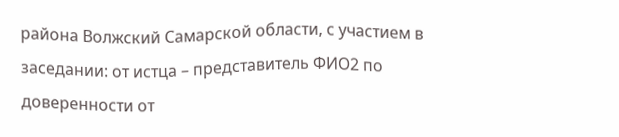района Волжский Самарской области, с участием в заседании: от истца – представитель ФИО2 по доверенности от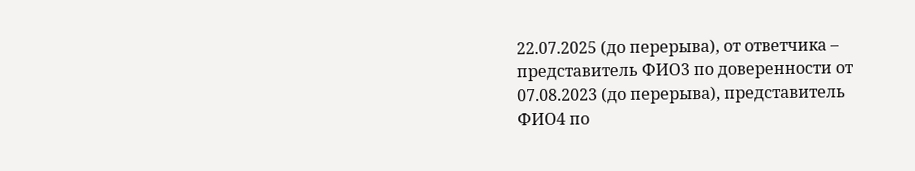22.07.2025 (до перерыва), от ответчика – представитель ФИО3 по доверенности от 07.08.2023 (до перерыва), представитель ФИО4 по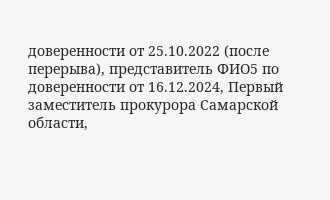доверенности от 25.10.2022 (после перерыва), представитель ФИО5 по доверенности от 16.12.2024, Первый заместитель прокурора Самарской области,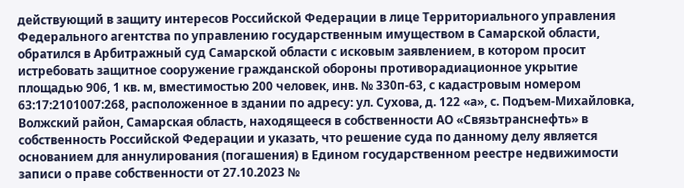действующий в защиту интересов Российской Федерации в лице Территориального управления Федерального агентства по управлению государственным имуществом в Самарской области, обратился в Арбитражный суд Самарской области с исковым заявлением, в котором просит истребовать защитное сооружение гражданской обороны противорадиационное укрытие площадью 906, 1 кв. м, вместимостью 200 человек, инв. № 330п-63, с кадастровым номером 63:17:2101007:268, расположенное в здании по адресу: ул. Сухова, д. 122 «а», с. Подъем-Михайловка, Волжский район, Самарская область, находящееся в собственности АО «Связьтранснефть» в собственность Российской Федерации и указать, что решение суда по данному делу является основанием для аннулирования (погашения) в Едином государственном реестре недвижимости записи о праве собственности от 27.10.2023 №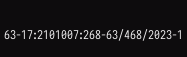63-17:2101007:268-63/468/2023-1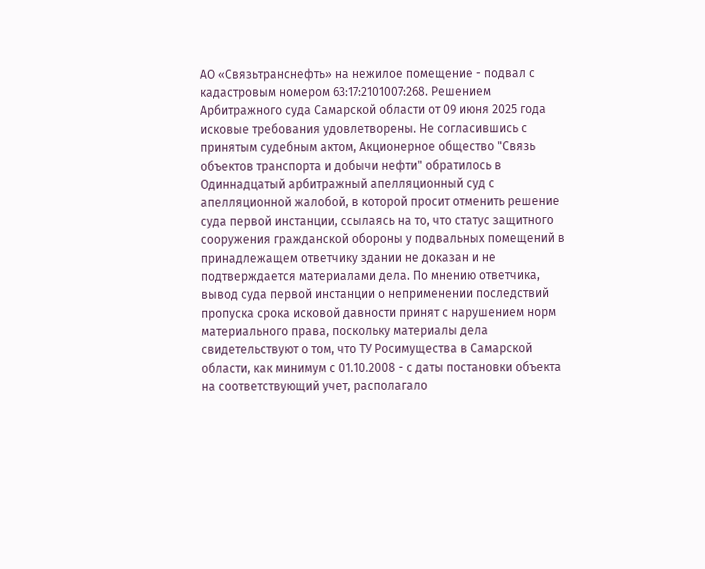АО «Связьтранснефть» на нежилое помещение - подвал с кадастровым номером 63:17:2101007:268. Решением Арбитражного суда Самарской области от 09 июня 2025 года исковые требования удовлетворены. Не согласившись с принятым судебным актом, Акционерное общество "Связь объектов транспорта и добычи нефти" обратилось в Одиннадцатый арбитражный апелляционный суд с апелляционной жалобой, в которой просит отменить решение суда первой инстанции, ссылаясь на то, что статус защитного сооружения гражданской обороны у подвальных помещений в принадлежащем ответчику здании не доказан и не подтверждается материалами дела. По мнению ответчика, вывод суда первой инстанции о неприменении последствий пропуска срока исковой давности принят с нарушением норм материального права, поскольку материалы дела свидетельствуют о том, что ТУ Росимущества в Самарской области, как минимум с 01.10.2008 - с даты постановки объекта на соответствующий учет, располагало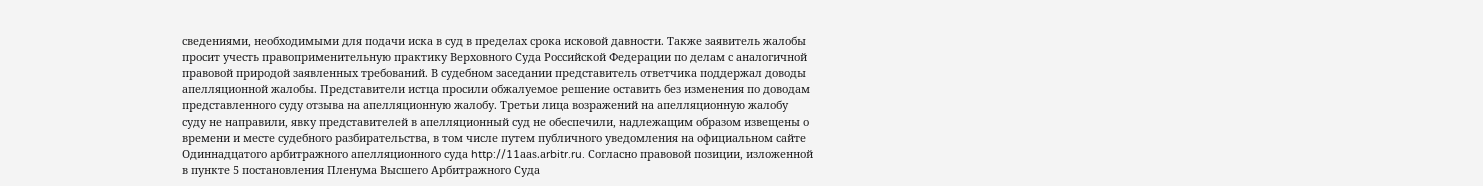сведениями, необходимыми для подачи иска в суд в пределах срока исковой давности. Также заявитель жалобы просит учесть правоприменительную практику Верховного Суда Российской Федерации по делам с аналогичной правовой природой заявленных требований. В судебном заседании представитель ответчика поддержал доводы апелляционной жалобы. Представители истца просили обжалуемое решение оставить без изменения по доводам представленного суду отзыва на апелляционную жалобу. Третьи лица возражений на апелляционную жалобу суду не направили, явку представителей в апелляционный суд не обеспечили, надлежащим образом извещены о времени и месте судебного разбирательства, в том числе путем публичного уведомления на официальном сайте Одиннадцатого арбитражного апелляционного суда http://11ааs.аrbitr.ru. Согласно правовой позиции, изложенной в пункте 5 постановления Пленума Высшего Арбитражного Суда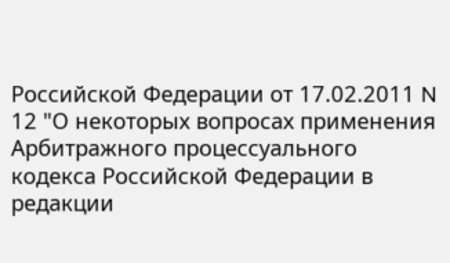Российской Федерации от 17.02.2011 N 12 "О некоторых вопросах применения Арбитражного процессуального кодекса Российской Федерации в редакции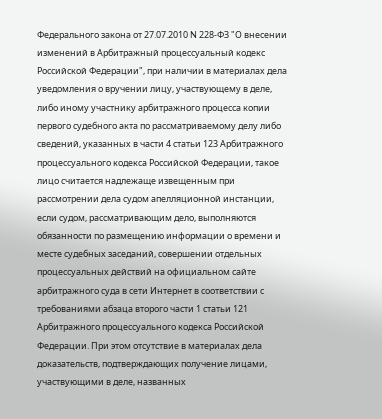Федерального закона от 27.07.2010 N 228-ФЗ "О внесении изменений в Арбитражный процессуальный кодекс Российской Федерации", при наличии в материалах дела уведомления о вручении лицу, участвующему в деле, либо иному участнику арбитражного процесса копии первого судебного акта по рассматриваемому делу либо сведений, указанных в части 4 статьи 123 Арбитражного процессуального кодекса Российской Федерации, такое лицо считается надлежаще извещенным при рассмотрении дела судом апелляционной инстанции, если судом, рассматривающим дело, выполняются обязанности по размещению информации о времени и месте судебных заседаний, совершении отдельных процессуальных действий на официальном сайте арбитражного суда в сети Интернет в соответствии с требованиями абзаца второго части 1 статьи 121 Арбитражного процессуального кодекса Российской Федерации. При этом отсутствие в материалах дела доказательств, подтверждающих получение лицами, участвующими в деле, названных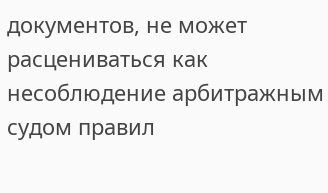документов, не может расцениваться как несоблюдение арбитражным судом правил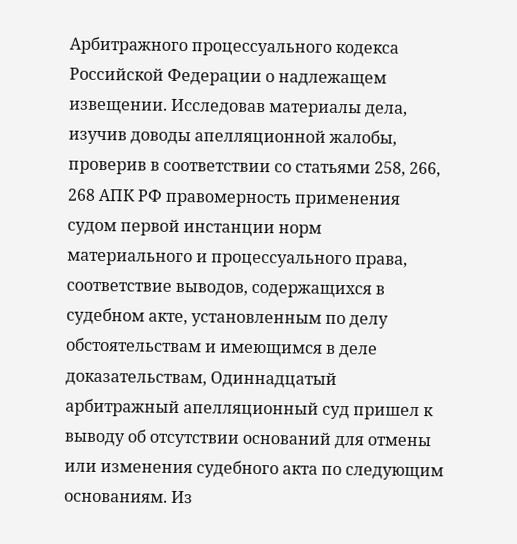Арбитражного процессуального кодекса Российской Федерации о надлежащем извещении. Исследовав материалы дела, изучив доводы апелляционной жалобы, проверив в соответствии со статьями 258, 266, 268 АПК РФ правомерность применения судом первой инстанции норм материального и процессуального права, соответствие выводов, содержащихся в судебном акте, установленным по делу обстоятельствам и имеющимся в деле доказательствам, Одиннадцатый арбитражный апелляционный суд пришел к выводу об отсутствии оснований для отмены или изменения судебного акта по следующим основаниям. Из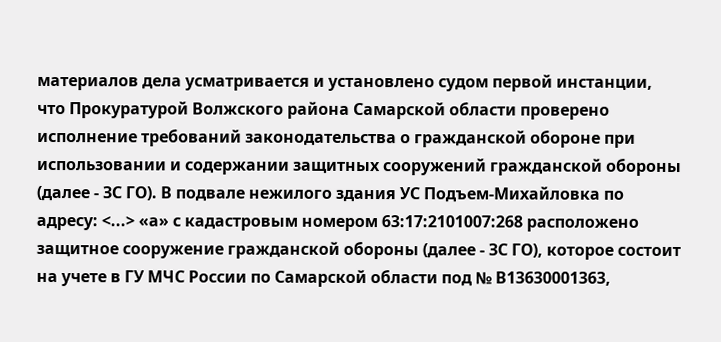материалов дела усматривается и установлено судом первой инстанции, что Прокуратурой Волжского района Самарской области проверено исполнение требований законодательства о гражданской обороне при использовании и содержании защитных сооружений гражданской обороны (далее - ЗС ГО). В подвале нежилого здания УС Подъем-Михайловка по адресу: <...> «а» с кадастровым номером 63:17:2101007:268 расположено защитное сооружение гражданской обороны (далее - ЗС ГО), которое состоит на учете в ГУ МЧС России по Самарской области под № В13630001363,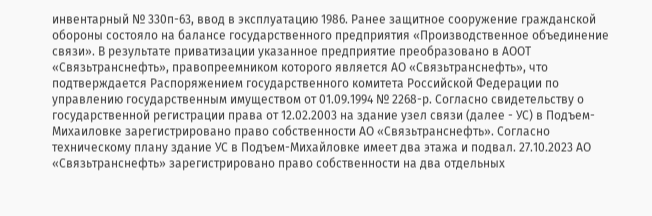инвентарный № 330п-63, ввод в эксплуатацию 1986. Ранее защитное сооружение гражданской обороны состояло на балансе государственного предприятия «Производственное объединение связи». В результате приватизации указанное предприятие преобразовано в АООТ «Связьтранснефть», правопреемником которого является АО «Связьтранснефть», что подтверждается Распоряжением государственного комитета Российской Федерации по управлению государственным имуществом от 01.09.1994 № 2268-р. Согласно свидетельству о государственной регистрации права от 12.02.2003 на здание узел связи (далее - УС) в Подъем-Михаиловке зарегистрировано право собственности АО «Связьтранснефть». Согласно техническому плану здание УС в Подъем-Михайловке имеет два этажа и подвал. 27.10.2023 АО «Связьтранснефть» зарегистрировано право собственности на два отдельных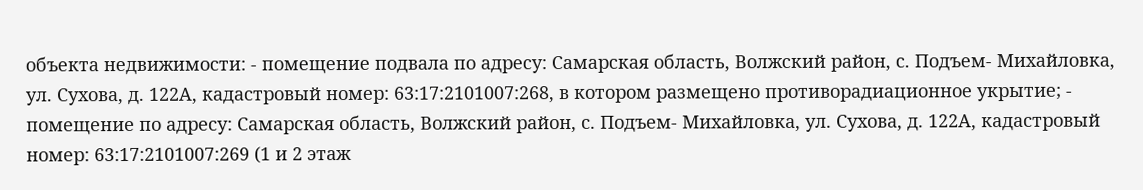объекта недвижимости: - помещение подвала по адресу: Самарская область, Волжский район, с. Подъем- Михайловка, ул. Сухова, д. 122А, кадастровый номер: 63:17:2101007:268, в котором размещено противорадиационное укрытие; - помещение по адресу: Самарская область, Волжский район, с. Подъем- Михайловка, ул. Сухова, д. 122А, кадастровый номер: 63:17:2101007:269 (1 и 2 этаж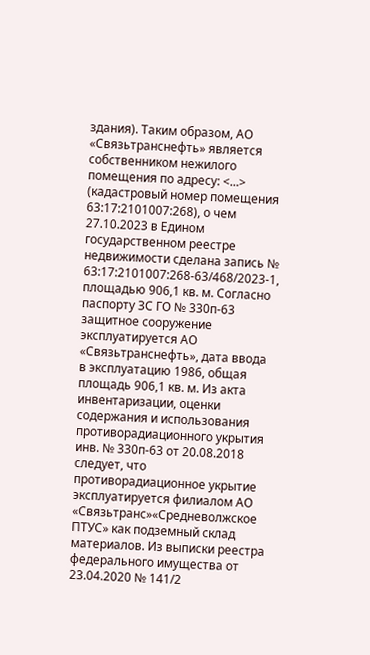здания). Таким образом, АО «Связьтранснефть» является собственником нежилого помещения по адресу: <...> (кадастровый номер помещения 63:17:2101007:268), о чем 27.10.2023 в Едином государственном реестре недвижимости сделана запись № 63:17:2101007:268-63/468/2023-1, площадью 906,1 кв. м. Согласно паспорту ЗС ГО № 330п-63 защитное сооружение эксплуатируется АО «Связьтранснефть», дата ввода в эксплуатацию 1986, общая площадь 906,1 кв. м. Из акта инвентаризации, оценки содержания и использования противорадиационного укрытия инв. № 330п-63 от 20.08.2018 следует, что противорадиационное укрытие эксплуатируется филиалом АО «Связьтранс»«Средневолжское ПТУС» как подземный склад материалов. Из выписки реестра федерального имущества от 23.04.2020 № 141/2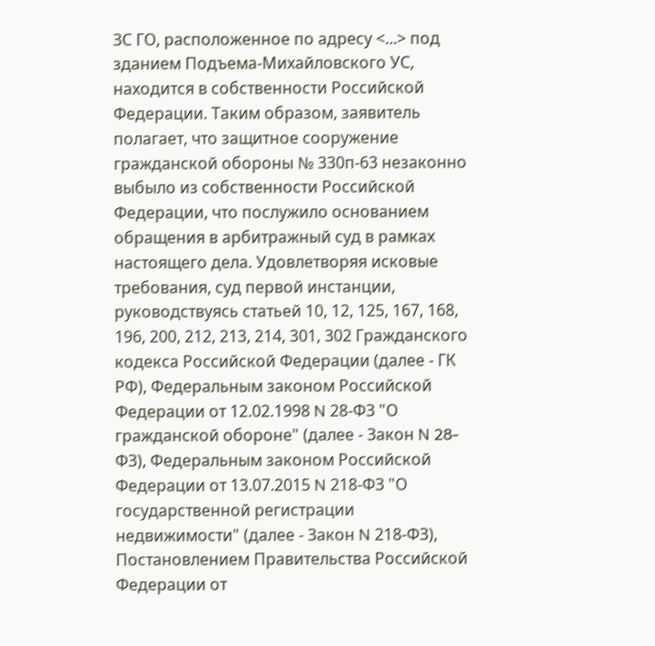ЗС ГО, расположенное по адресу <...> под зданием Подъема-Михайловского УС, находится в собственности Российской Федерации. Таким образом, заявитель полагает, что защитное сооружение гражданской обороны № 330п-63 незаконно выбыло из собственности Российской Федерации, что послужило основанием обращения в арбитражный суд в рамках настоящего дела. Удовлетворяя исковые требования, суд первой инстанции, руководствуясь статьей 10, 12, 125, 167, 168, 196, 200, 212, 213, 214, 301, 302 Гражданского кодекса Российской Федерации (далее - ГК РФ), Федеральным законом Российской Федерации от 12.02.1998 N 28-ФЗ "О гражданской обороне" (далее - Закон N 28-ФЗ), Федеральным законом Российской Федерации от 13.07.2015 N 218-ФЗ "О государственной регистрации недвижимости" (далее - Закон N 218-ФЗ), Постановлением Правительства Российской Федерации от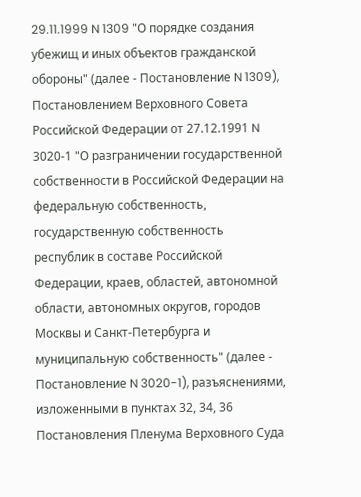29.11.1999 N 1309 "О порядке создания убежищ и иных объектов гражданской обороны" (далее - Постановление N 1309), Постановлением Верховного Совета Российской Федерации от 27.12.1991 N 3020-1 "О разграничении государственной собственности в Российской Федерации на федеральную собственность, государственную собственность республик в составе Российской Федерации, краев, областей, автономной области, автономных округов, городов Москвы и Санкт-Петербурга и муниципальную собственность" (далее - Постановление N 3020-1), разъяснениями, изложенными в пунктах 32, 34, 36 Постановления Пленума Верховного Суда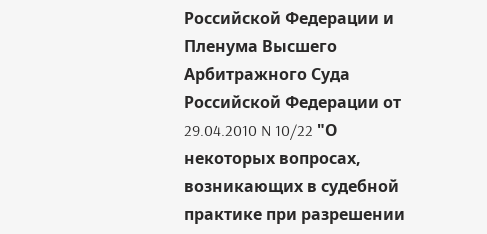Российской Федерации и Пленума Высшего Арбитражного Суда Российской Федерации от 29.04.2010 N 10/22 "О некоторых вопросах, возникающих в судебной практике при разрешении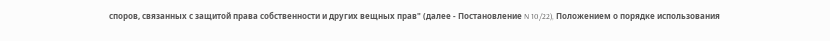споров, связанных с защитой права собственности и других вещных прав" (далее - Постановление N 10/22), Положением о порядке использования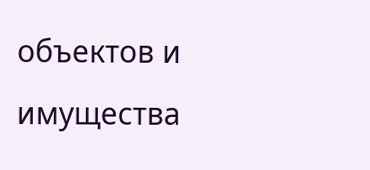объектов и имущества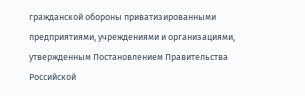гражданской обороны приватизированными предприятиями, учреждениями и организациями, утвержденным Постановлением Правительства Российской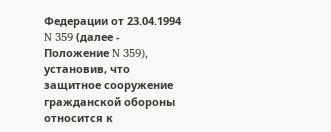Федерации от 23.04.1994 N 359 (далее - Положение N 359), установив, что защитное сооружение гражданской обороны относится к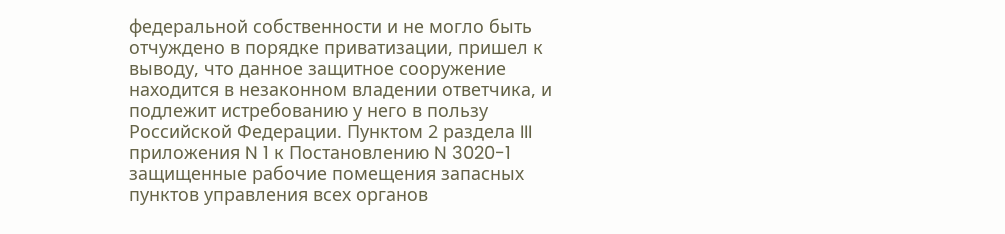федеральной собственности и не могло быть отчуждено в порядке приватизации, пришел к выводу, что данное защитное сооружение находится в незаконном владении ответчика, и подлежит истребованию у него в пользу Российской Федерации. Пунктом 2 раздела III приложения N 1 к Постановлению N 3020-1 защищенные рабочие помещения запасных пунктов управления всех органов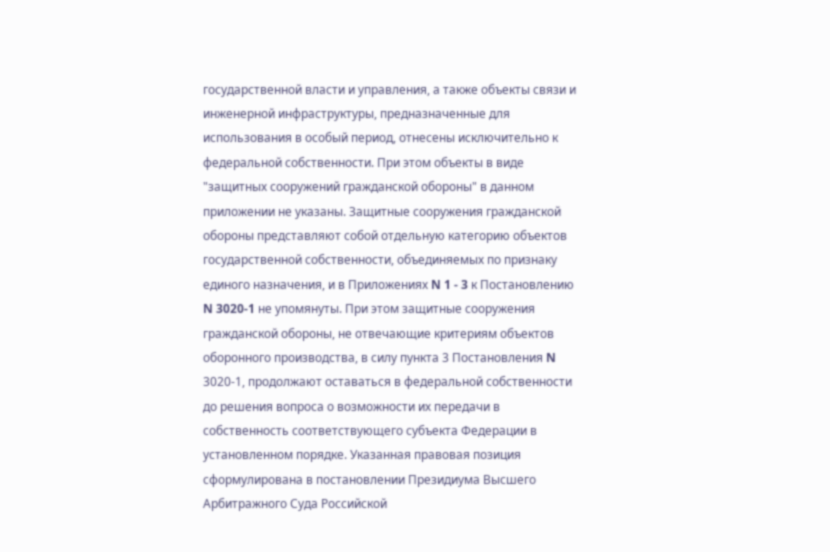государственной власти и управления, а также объекты связи и инженерной инфраструктуры, предназначенные для использования в особый период, отнесены исключительно к федеральной собственности. При этом объекты в виде "защитных сооружений гражданской обороны" в данном приложении не указаны. Защитные сооружения гражданской обороны представляют собой отдельную категорию объектов государственной собственности, объединяемых по признаку единого назначения, и в Приложениях N 1 - 3 к Постановлению N 3020-1 не упомянуты. При этом защитные сооружения гражданской обороны, не отвечающие критериям объектов оборонного производства, в силу пункта 3 Постановления N 3020-1, продолжают оставаться в федеральной собственности до решения вопроса о возможности их передачи в собственность соответствующего субъекта Федерации в установленном порядке. Указанная правовая позиция сформулирована в постановлении Президиума Высшего Арбитражного Суда Российской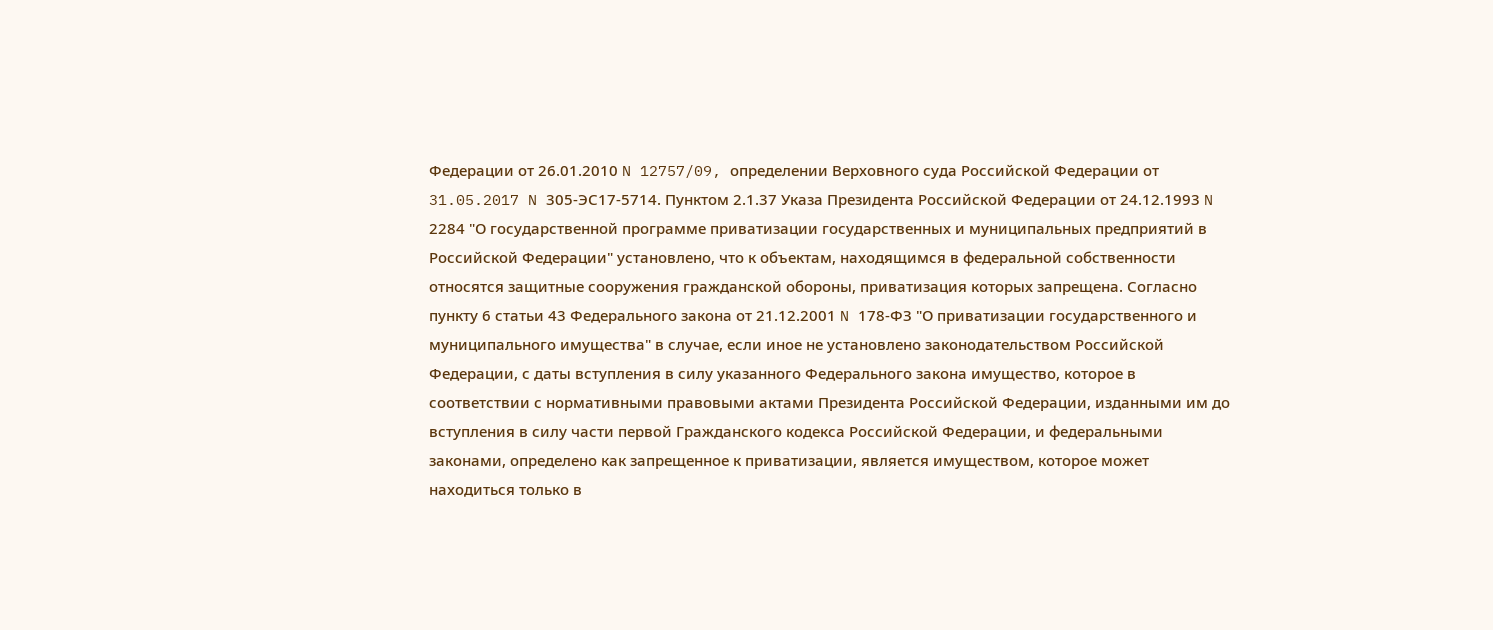Федерации от 26.01.2010 N 12757/09, определении Верховного суда Российской Федерации от 31.05.2017 N 305-ЭС17-5714. Пунктом 2.1.37 Указа Президента Российской Федерации от 24.12.1993 N 2284 "О государственной программе приватизации государственных и муниципальных предприятий в Российской Федерации" установлено, что к объектам, находящимся в федеральной собственности относятся защитные сооружения гражданской обороны, приватизация которых запрещена. Согласно пункту 6 статьи 43 Федерального закона от 21.12.2001 N 178-ФЗ "О приватизации государственного и муниципального имущества" в случае, если иное не установлено законодательством Российской Федерации, с даты вступления в силу указанного Федерального закона имущество, которое в соответствии с нормативными правовыми актами Президента Российской Федерации, изданными им до вступления в силу части первой Гражданского кодекса Российской Федерации, и федеральными законами, определено как запрещенное к приватизации, является имуществом, которое может находиться только в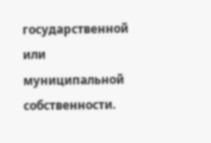государственной или муниципальной собственности.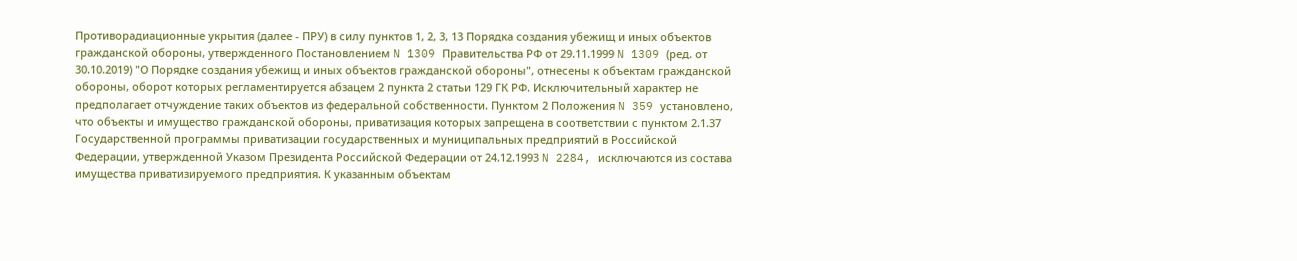Противорадиационные укрытия (далее - ПРУ) в силу пунктов 1, 2, 3, 13 Порядка создания убежищ и иных объектов гражданской обороны, утвержденного Постановлением N 1309 Правительства РФ от 29.11.1999 N 1309 (ред. от 30.10.2019) "О Порядке создания убежищ и иных объектов гражданской обороны", отнесены к объектам гражданской обороны, оборот которых регламентируется абзацем 2 пункта 2 статьи 129 ГК РФ. Исключительный характер не предполагает отчуждение таких объектов из федеральной собственности. Пунктом 2 Положения N 359 установлено, что объекты и имущество гражданской обороны, приватизация которых запрещена в соответствии с пунктом 2.1.37 Государственной программы приватизации государственных и муниципальных предприятий в Российской Федерации, утвержденной Указом Президента Российской Федерации от 24.12.1993 N 2284, исключаются из состава имущества приватизируемого предприятия. К указанным объектам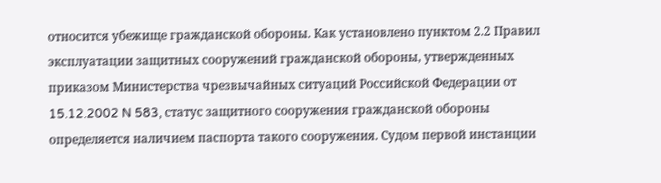относится убежище гражданской обороны. Как установлено пунктом 2.2 Правил эксплуатации защитных сооружений гражданской обороны, утвержденных приказом Министерства чрезвычайных ситуаций Российской Федерации от 15.12.2002 N 583, статус защитного сооружения гражданской обороны определяется наличием паспорта такого сооружения. Судом первой инстанции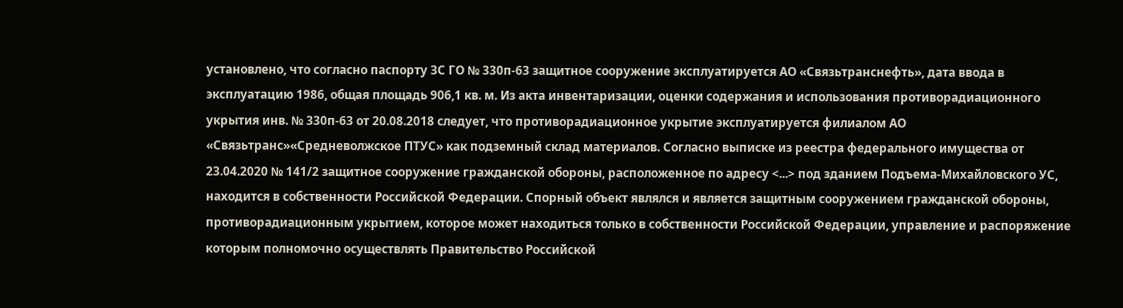установлено, что согласно паспорту ЗС ГО № 330п-63 защитное сооружение эксплуатируется АО «Связьтранснефть», дата ввода в эксплуатацию 1986, общая площадь 906,1 кв. м. Из акта инвентаризации, оценки содержания и использования противорадиационного укрытия инв. № 330п-63 от 20.08.2018 следует, что противорадиационное укрытие эксплуатируется филиалом АО «Связьтранс»«Средневолжское ПТУС» как подземный склад материалов. Согласно выписке из реестра федерального имущества от 23.04.2020 № 141/2 защитное сооружение гражданской обороны, расположенное по адресу <...> под зданием Подъема-Михайловского УС, находится в собственности Российской Федерации. Спорный объект являлся и является защитным сооружением гражданской обороны, противорадиационным укрытием, которое может находиться только в собственности Российской Федерации, управление и распоряжение которым полномочно осуществлять Правительство Российской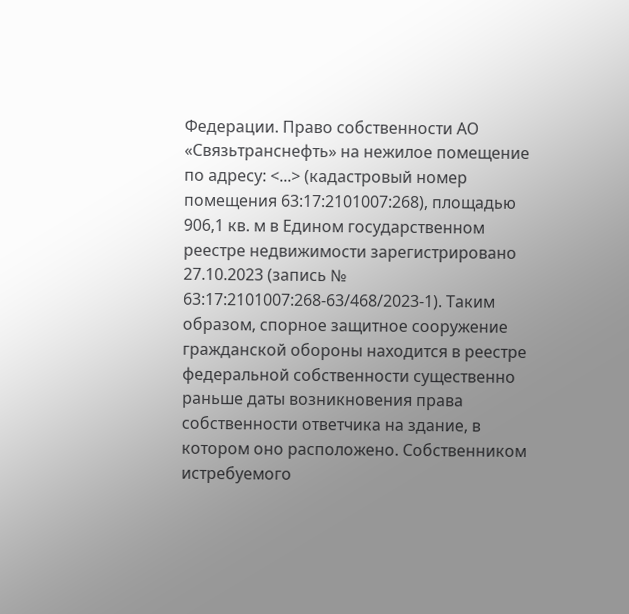Федерации. Право собственности АО «Связьтранснефть» на нежилое помещение по адресу: <...> (кадастровый номер помещения 63:17:2101007:268), площадью 906,1 кв. м в Едином государственном реестре недвижимости зарегистрировано 27.10.2023 (запись № 63:17:2101007:268-63/468/2023-1). Таким образом, спорное защитное сооружение гражданской обороны находится в реестре федеральной собственности существенно раньше даты возникновения права собственности ответчика на здание, в котором оно расположено. Собственником истребуемого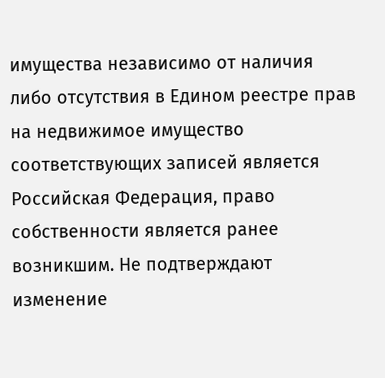имущества независимо от наличия либо отсутствия в Едином реестре прав на недвижимое имущество соответствующих записей является Российская Федерация, право собственности является ранее возникшим. Не подтверждают изменение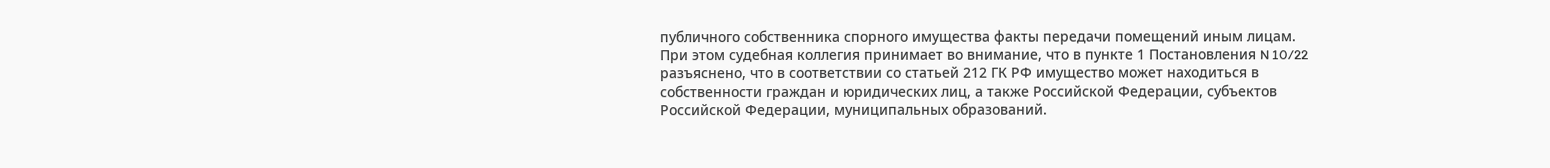публичного собственника спорного имущества факты передачи помещений иным лицам. При этом судебная коллегия принимает во внимание, что в пункте 1 Постановления N 10/22 разъяснено, что в соответствии со статьей 212 ГК РФ имущество может находиться в собственности граждан и юридических лиц, а также Российской Федерации, субъектов Российской Федерации, муниципальных образований.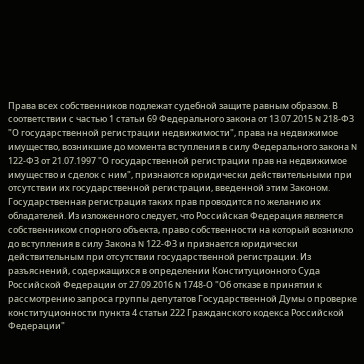Права всех собственников подлежат судебной защите равным образом. В соответствии с частью 1 статьи 69 Федерального закона от 13.07.2015 N 218-ФЗ "О государственной регистрации недвижимости", права на недвижимое имущество, возникшие до момента вступления в силу Федерального закона N 122-ФЗ от 21.07.1997 "О государственной регистрации прав на недвижимое имущество и сделок с ним", признаются юридически действительными при отсутствии их государственной регистрации, введенной этим Законом. Государственная регистрация таких прав проводится по желанию их обладателей. Из изложенного следует, что Российская Федерация является собственником спорного объекта, право собственности на который возникло до вступления в силу Закона N 122-ФЗ и признается юридически действительным при отсутствии государственной регистрации. Из разъяснений, содержащихся в определении Конституционного Суда Российской Федерации от 27.09.2016 N 1748-О "Об отказе в принятии к рассмотрению запроса группы депутатов Государственной Думы о проверке конституционности пункта 4 статьи 222 Гражданского кодекса Российской Федерации"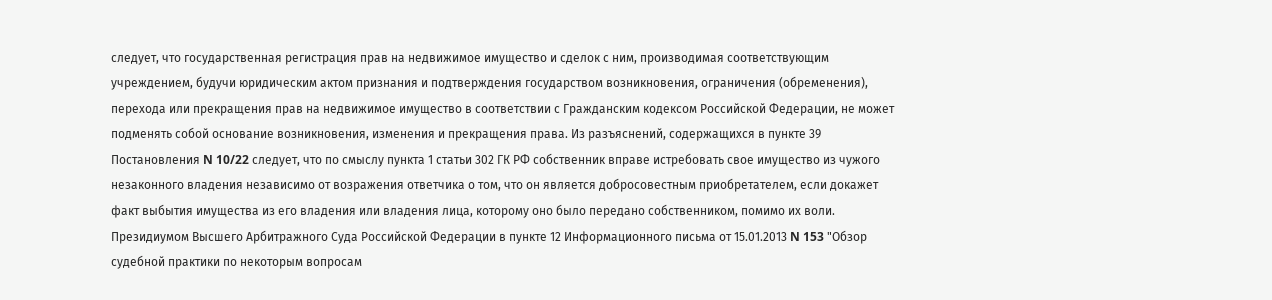следует, что государственная регистрация прав на недвижимое имущество и сделок с ним, производимая соответствующим учреждением, будучи юридическим актом признания и подтверждения государством возникновения, ограничения (обременения), перехода или прекращения прав на недвижимое имущество в соответствии с Гражданским кодексом Российской Федерации, не может подменять собой основание возникновения, изменения и прекращения права. Из разъяснений, содержащихся в пункте 39 Постановления N 10/22 следует, что по смыслу пункта 1 статьи 302 ГК РФ собственник вправе истребовать свое имущество из чужого незаконного владения независимо от возражения ответчика о том, что он является добросовестным приобретателем, если докажет факт выбытия имущества из его владения или владения лица, которому оно было передано собственником, помимо их воли. Президиумом Высшего Арбитражного Суда Российской Федерации в пункте 12 Информационного письма от 15.01.2013 N 153 "Обзор судебной практики по некоторым вопросам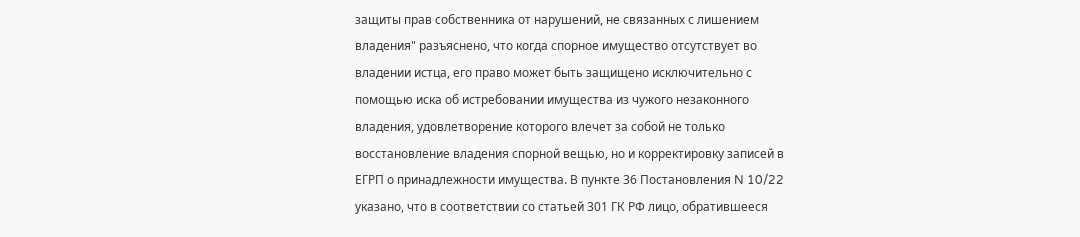защиты прав собственника от нарушений, не связанных с лишением владения" разъяснено, что когда спорное имущество отсутствует во владении истца, его право может быть защищено исключительно с помощью иска об истребовании имущества из чужого незаконного владения, удовлетворение которого влечет за собой не только восстановление владения спорной вещью, но и корректировку записей в ЕГРП о принадлежности имущества. В пункте 36 Постановления N 10/22 указано, что в соответствии со статьей 301 ГК РФ лицо, обратившееся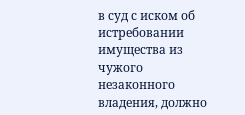в суд с иском об истребовании имущества из чужого незаконного владения, должно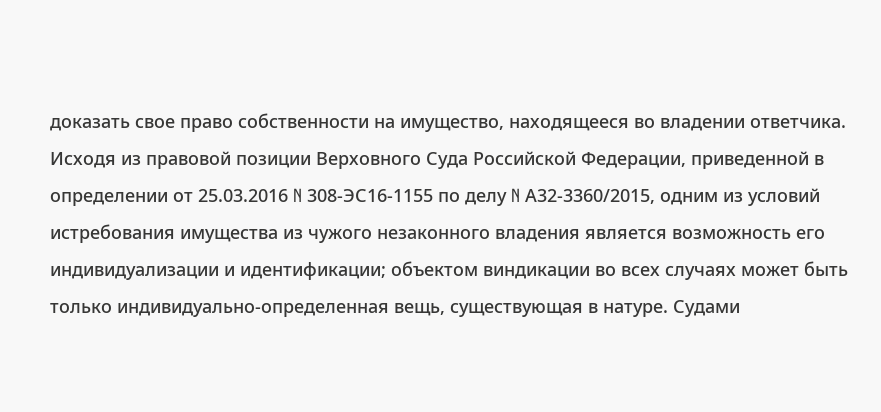доказать свое право собственности на имущество, находящееся во владении ответчика. Исходя из правовой позиции Верховного Суда Российской Федерации, приведенной в определении от 25.03.2016 N 308-ЭС16-1155 по делу N А32-3360/2015, одним из условий истребования имущества из чужого незаконного владения является возможность его индивидуализации и идентификации; объектом виндикации во всех случаях может быть только индивидуально-определенная вещь, существующая в натуре. Судами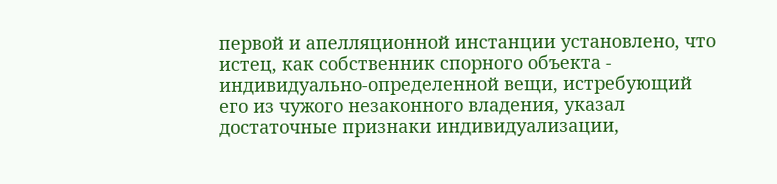первой и апелляционной инстанции установлено, что истец, как собственник спорного объекта - индивидуально-определенной вещи, истребующий его из чужого незаконного владения, указал достаточные признаки индивидуализации,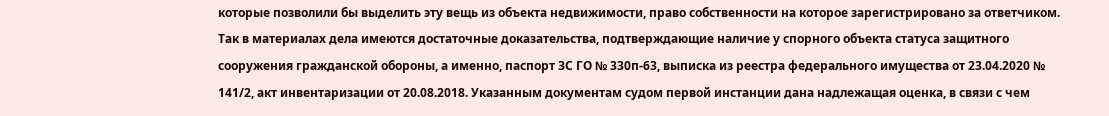которые позволили бы выделить эту вещь из объекта недвижимости, право собственности на которое зарегистрировано за ответчиком. Так в материалах дела имеются достаточные доказательства, подтверждающие наличие у спорного объекта статуса защитного сооружения гражданской обороны, а именно, паспорт ЗС ГО № 330п-63, выписка из реестра федерального имущества от 23.04.2020 № 141/2, акт инвентаризации от 20.08.2018. Указанным документам судом первой инстанции дана надлежащая оценка, в связи с чем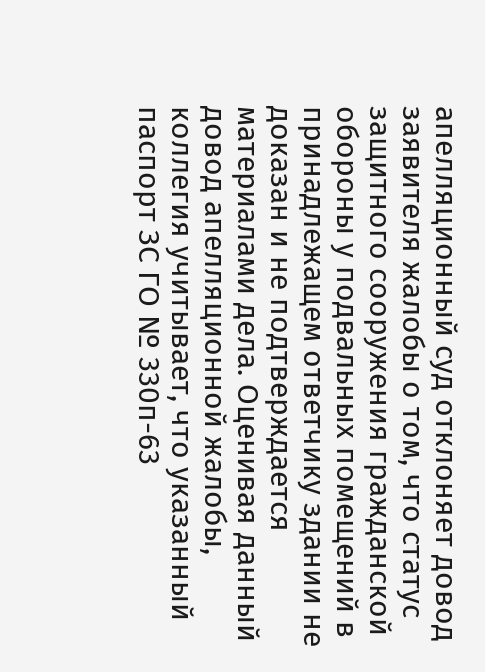апелляционный суд отклоняет довод заявителя жалобы о том, что статус защитного сооружения гражданской обороны у подвальных помещений в принадлежащем ответчику здании не доказан и не подтверждается материалами дела. Оценивая данный довод апелляционной жалобы, коллегия учитывает, что указанный паспорт ЗС ГО № 330п-63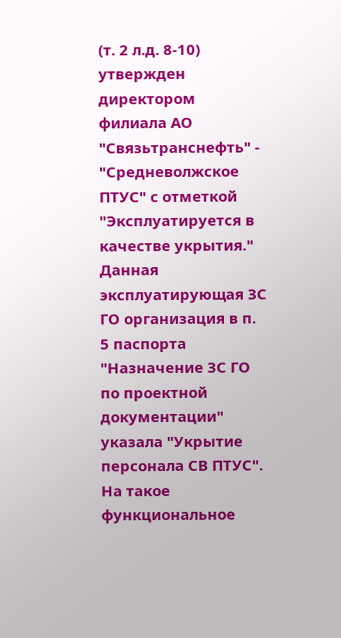(т. 2 л.д. 8-10) утвержден директором филиала АО "Связьтранснефть" - "Средневолжское ПТУС" с отметкой "Эксплуатируется в качестве укрытия." Данная эксплуатирующая ЗС ГО организация в п. 5 паспорта "Назначение ЗС ГО по проектной документации" указала "Укрытие персонала СВ ПТУС". На такое функциональное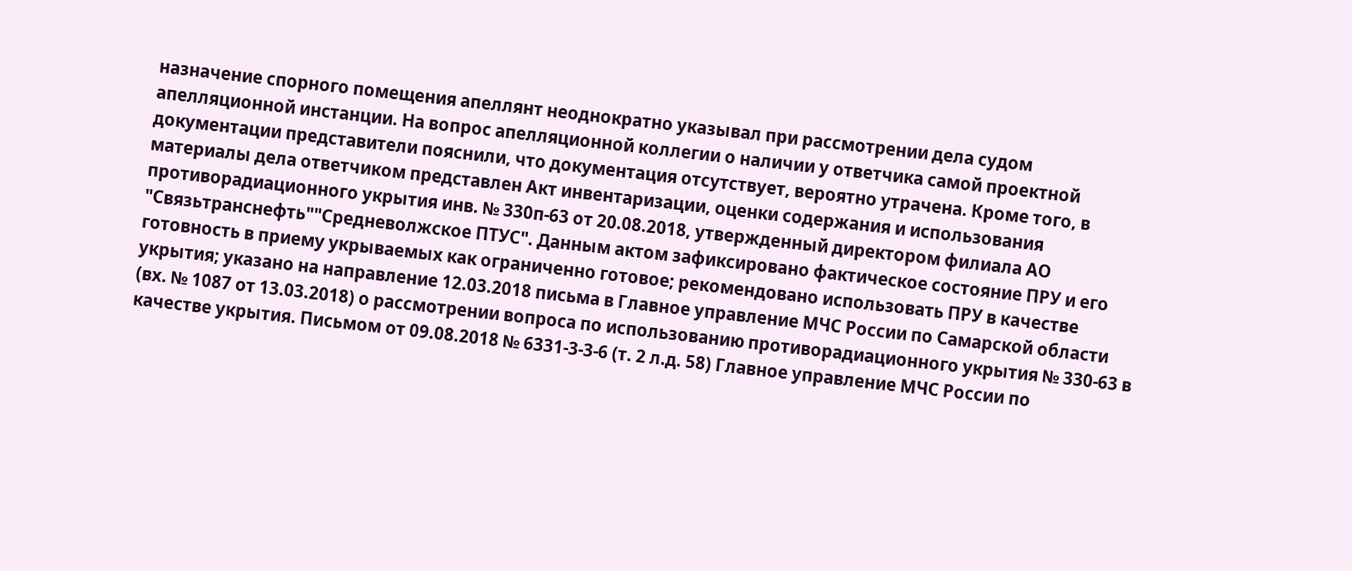назначение спорного помещения апеллянт неоднократно указывал при рассмотрении дела судом апелляционной инстанции. На вопрос апелляционной коллегии о наличии у ответчика самой проектной документации представители пояснили, что документация отсутствует, вероятно утрачена. Кроме того, в материалы дела ответчиком представлен Акт инвентаризации, оценки содержания и использования противорадиационного укрытия инв. № 330п-63 от 20.08.2018, утвержденный директором филиала АО "Связьтранснефть""Средневолжское ПТУС". Данным актом зафиксировано фактическое состояние ПРУ и его готовность в приему укрываемых как ограниченно готовое; рекомендовано использовать ПРУ в качестве укрытия; указано на направление 12.03.2018 письма в Главное управление МЧС России по Самарской области (вх. № 1087 от 13.03.2018) о рассмотрении вопроса по использованию противорадиационного укрытия № 330-63 в качестве укрытия. Письмом от 09.08.2018 № 6331-3-3-6 (т. 2 л.д. 58) Главное управление МЧС России по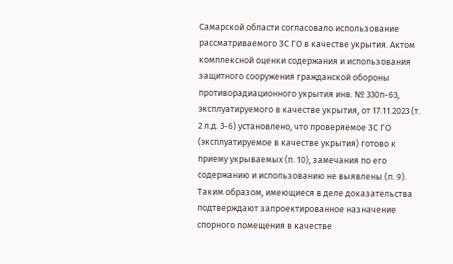Самарской области согласовало использование рассматриваемого ЗС ГО в качестве укрытия. Актом комплексной оценки содержания и использования защитного сооружения гражданской обороны противорадиационного укрытия инв. № 330п-63, эксплуатируемого в качестве укрытия, от 17.11.2023 (т. 2 л.д. 3-6) установлено, что проверяемое ЗС ГО (эксплуатируемое в качестве укрытия) готово к приему укрываемых (п. 10), замечания по его содержанию и использованию не выявлены (п. 9). Таким образом, имеющиеся в деле доказательства подтверждают запроектированное назначение спорного помещения в качестве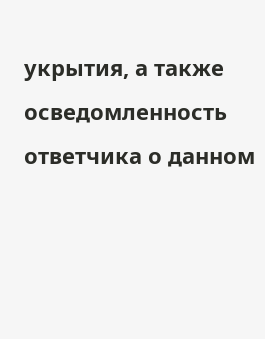укрытия, а также осведомленность ответчика о данном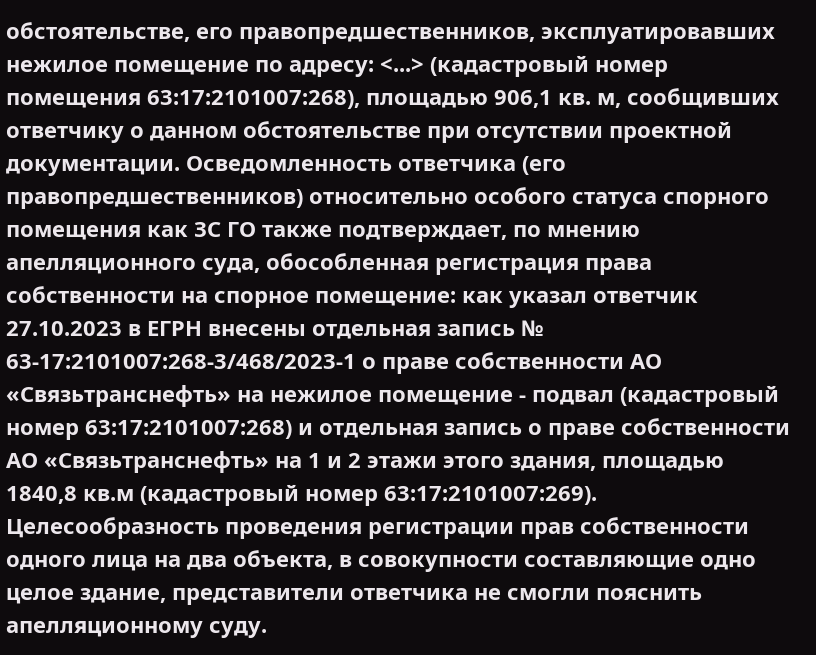обстоятельстве, его правопредшественников, эксплуатировавших нежилое помещение по адресу: <...> (кадастровый номер помещения 63:17:2101007:268), площадью 906,1 кв. м, сообщивших ответчику о данном обстоятельстве при отсутствии проектной документации. Осведомленность ответчика (его правопредшественников) относительно особого статуса спорного помещения как ЗС ГО также подтверждает, по мнению апелляционного суда, обособленная регистрация права собственности на спорное помещение: как указал ответчик 27.10.2023 в ЕГРН внесены отдельная запись № 63-17:2101007:268-3/468/2023-1 о праве собственности АО «Связьтранснефть» на нежилое помещение - подвал (кадастровый номер 63:17:2101007:268) и отдельная запись о праве собственности АО «Связьтранснефть» на 1 и 2 этажи этого здания, площадью 1840,8 кв.м (кадастровый номер 63:17:2101007:269). Целесообразность проведения регистрации прав собственности одного лица на два объекта, в совокупности составляющие одно целое здание, представители ответчика не смогли пояснить апелляционному суду.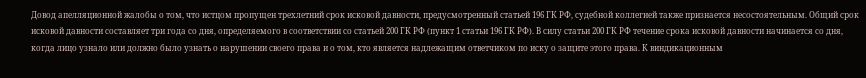Довод апелляционной жалобы о том, что истцом пропущен трехлетний срок исковой давности, предусмотренный статьей 196 ГК РФ, судебной коллегией также признается несостоятельным. Общий срок исковой давности составляет три года со дня, определяемого в соответствии со статьей 200 ГК РФ (пункт 1 статьи 196 ГК РФ). В силу статьи 200 ГК РФ течение срока исковой давности начинается со дня, когда лицо узнало или должно было узнать о нарушении своего права и о том, кто является надлежащим ответчиком по иску о защите этого права. К виндикационным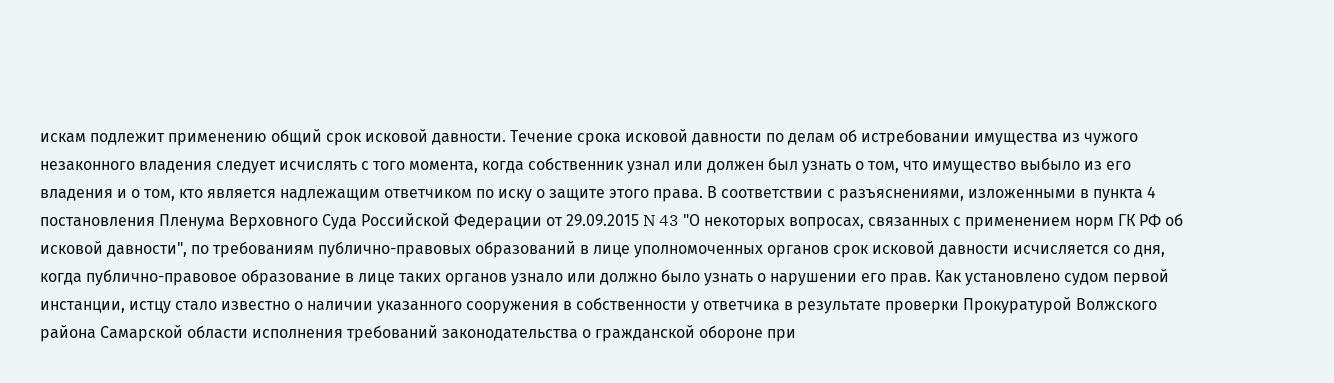искам подлежит применению общий срок исковой давности. Течение срока исковой давности по делам об истребовании имущества из чужого незаконного владения следует исчислять с того момента, когда собственник узнал или должен был узнать о том, что имущество выбыло из его владения и о том, кто является надлежащим ответчиком по иску о защите этого права. В соответствии с разъяснениями, изложенными в пункта 4 постановления Пленума Верховного Суда Российской Федерации от 29.09.2015 N 43 "О некоторых вопросах, связанных с применением норм ГК РФ об исковой давности", по требованиям публично-правовых образований в лице уполномоченных органов срок исковой давности исчисляется со дня, когда публично-правовое образование в лице таких органов узнало или должно было узнать о нарушении его прав. Как установлено судом первой инстанции, истцу стало известно о наличии указанного сооружения в собственности у ответчика в результате проверки Прокуратурой Волжского района Самарской области исполнения требований законодательства о гражданской обороне при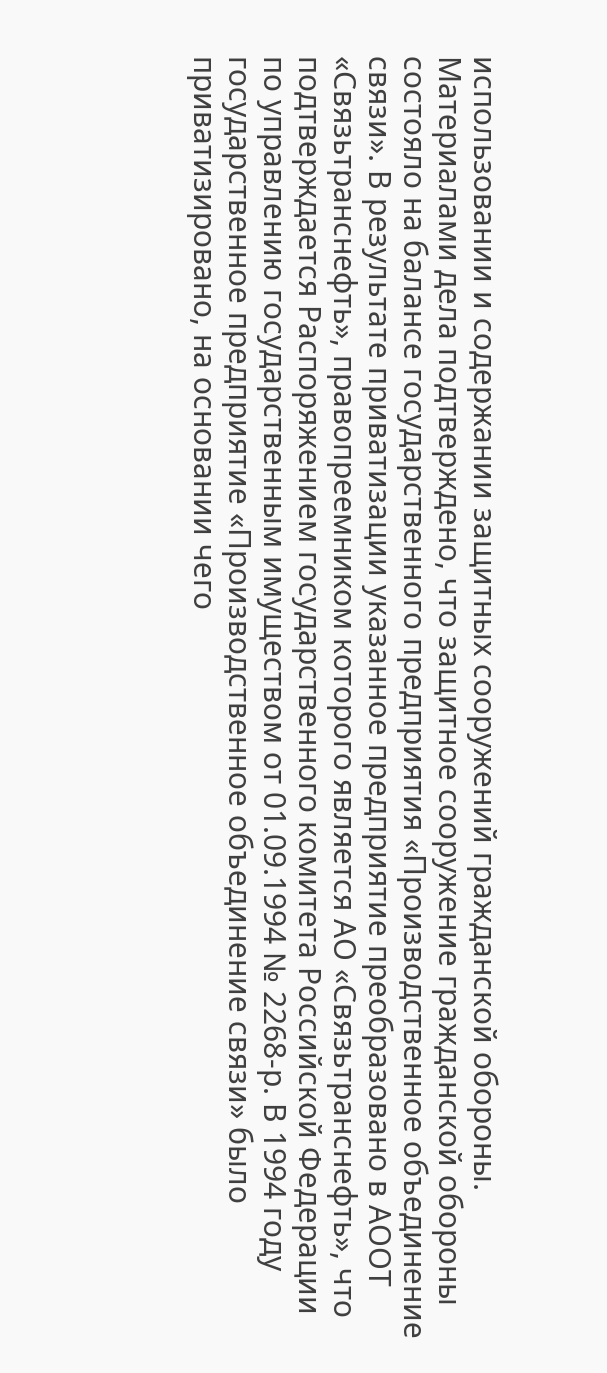использовании и содержании защитных сооружений гражданской обороны. Материалами дела подтверждено, что защитное сооружение гражданской обороны состояло на балансе государственного предприятия «Производственное объединение связи». В результате приватизации указанное предприятие преобразовано в АООТ «Связьтранснефть», правопреемником которого является АО «Связьтранснефть», что подтверждается Распоряжением государственного комитета Российской Федерации по управлению государственным имуществом от 01.09.1994 № 2268-р. В 1994 году государственное предприятие «Производственное объединение связи» было приватизировано, на основании чего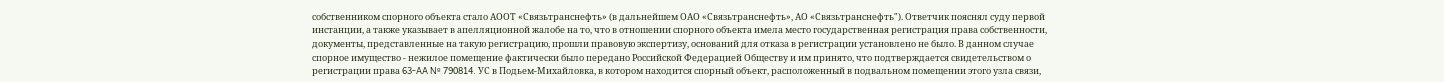собственником спорного объекта стало АООТ «Связьтранснефть» (в дальнейшем ОАО «Связьтранснефть», АО «Связьтранснефть"). Ответчик пояснял суду первой инстанции, а также указывает в апелляционной жалобе на то, что в отношении спорного объекта имела место государственная регистрация права собственности, документы, представленные на такую регистрацию, прошли правовую экспертизу, оснований для отказа в регистрации установлено не было. В данном случае спорное имущество - нежилое помещение фактически было передано Российской Федерацией Обществу и им принято, что подтверждается свидетельством о регистрации права 63-AA Nº 790814. УС в Подьем-Михайловка, в котором находится спорный объект, расположенный в подвальном помещении этого узла связи,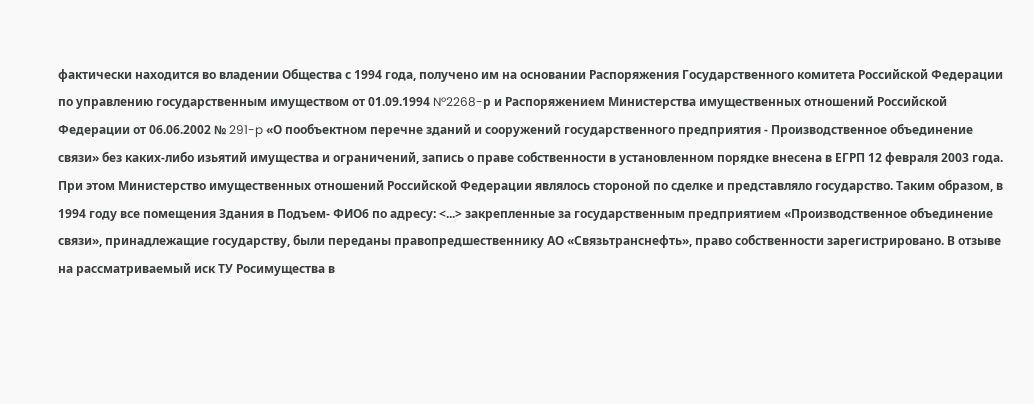фактически находится во владении Общества с 1994 года, получено им на основании Распоряжения Государственного комитета Российской Федерации по управлению государственным имуществом от 01.09.1994 Nº2268-р и Распоряжением Министерства имущественных отношений Российской Федерации от 06.06.2002 № 291-p «О пообъектном перечне зданий и сооружений государственного предприятия - Производственное объединение связи» без каких-либо изьятий имущества и ограничений, запись о праве собственности в установленном порядке внесена в ЕГРП 12 февраля 2003 года. При этом Министерство имущественных отношений Российской Федерации являлось стороной по сделке и представляло государство. Таким образом, в 1994 году все помещения Здания в Подъем- ФИО6 по адресу: <...> закрепленные за государственным предприятием «Производственное объединение связи», принадлежащие государству, были переданы правопредшественнику АО «Связьтранснефть», право собственности зарегистрировано. В отзыве на рассматриваемый иск ТУ Росимущества в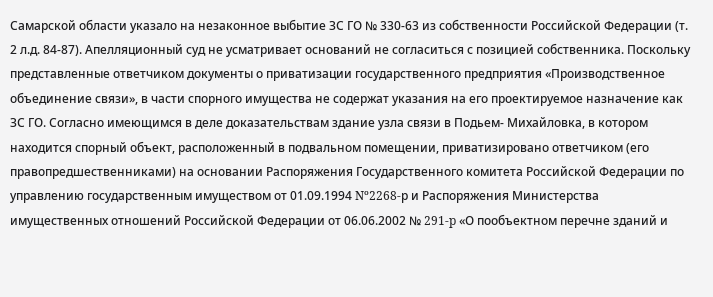Самарской области указало на незаконное выбытие ЗС ГО № 330-63 из собственности Российской Федерации (т. 2 л.д. 84-87). Апелляционный суд не усматривает оснований не согласиться с позицией собственника. Поскольку представленные ответчиком документы о приватизации государственного предприятия «Производственное объединение связи», в части спорного имущества не содержат указания на его проектируемое назначение как ЗС ГО. Согласно имеющимся в деле доказательствам здание узла связи в Подьем- Михайловка, в котором находится спорный объект, расположенный в подвальном помещении, приватизировано ответчиком (его правопредшественниками) на основании Распоряжения Государственного комитета Российской Федерации по управлению государственным имуществом от 01.09.1994 Nº2268-р и Распоряжения Министерства имущественных отношений Российской Федерации от 06.06.2002 № 291-p «О пообъектном перечне зданий и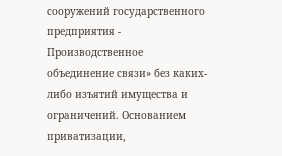сооружений государственного предприятия - Производственное объединение связи» без каких-либо изъятий имущества и ограничений. Основанием приватизации,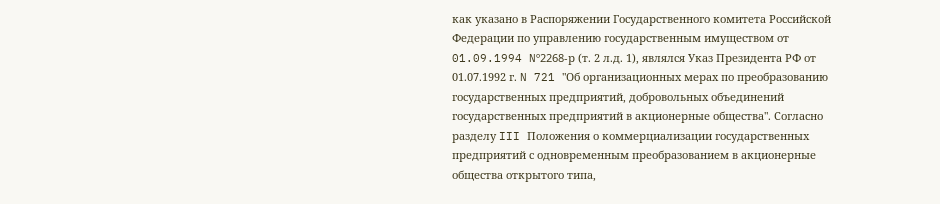как указано в Распоряжении Государственного комитета Российской Федерации по управлению государственным имуществом от 01.09.1994 Nº2268-р (т. 2 л.д. 1), являлся Указ Президента РФ от 01.07.1992 г. N 721 "Об организационных мерах по преобразованию государственных предприятий, добровольных объединений государственных предприятий в акционерные общества". Согласно разделу III Положения о коммерциализации государственных предприятий с одновременным преобразованием в акционерные общества открытого типа,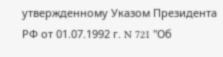утвержденному Указом Президента РФ от 01.07.1992 г. N 721 "Об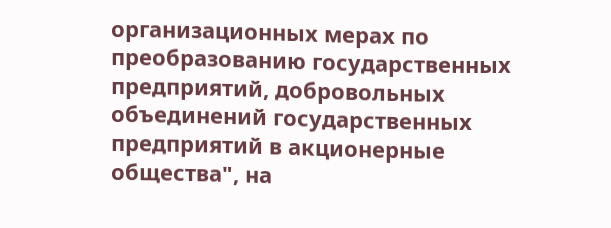организационных мерах по преобразованию государственных предприятий, добровольных объединений государственных предприятий в акционерные общества", на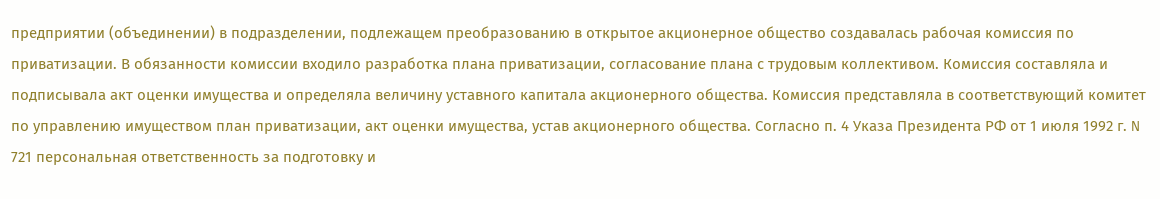предприятии (объединении) в подразделении, подлежащем преобразованию в открытое акционерное общество создавалась рабочая комиссия по приватизации. В обязанности комиссии входило разработка плана приватизации, согласование плана с трудовым коллективом. Комиссия составляла и подписывала акт оценки имущества и определяла величину уставного капитала акционерного общества. Комиссия представляла в соответствующий комитет по управлению имуществом план приватизации, акт оценки имущества, устав акционерного общества. Согласно п. 4 Указа Президента РФ от 1 июля 1992 г. N 721 персональная ответственность за подготовку и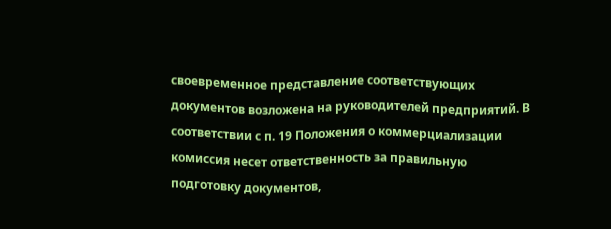своевременное представление соответствующих документов возложена на руководителей предприятий. В соответствии с п. 19 Положения о коммерциализации комиссия несет ответственность за правильную подготовку документов,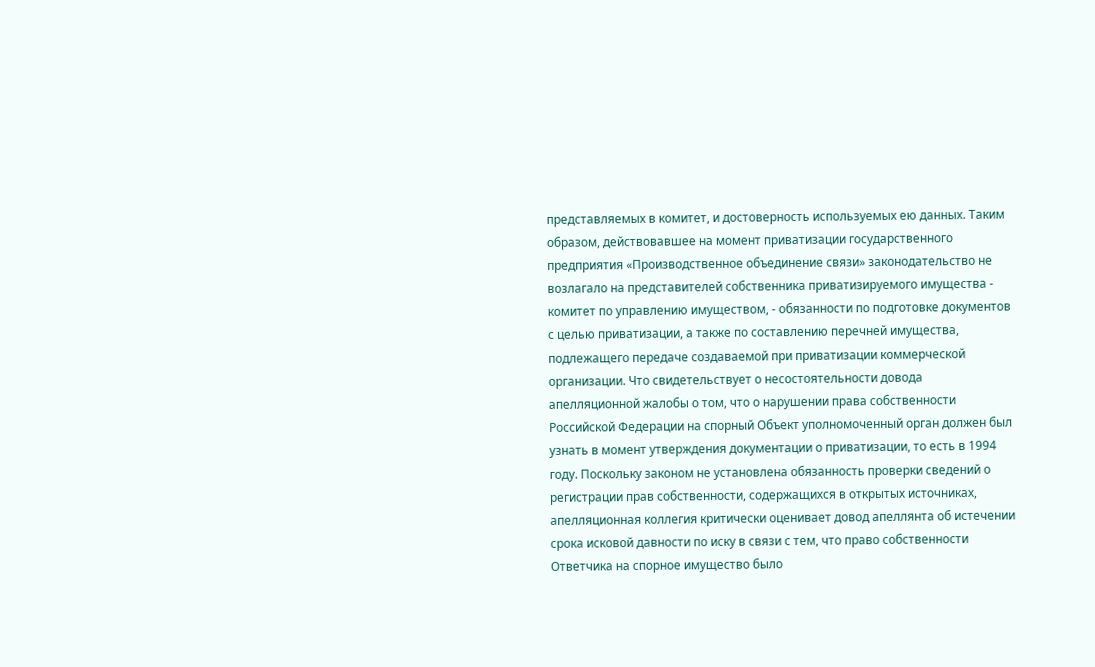представляемых в комитет, и достоверность используемых ею данных. Таким образом, действовавшее на момент приватизации государственного предприятия «Производственное объединение связи» законодательство не возлагало на представителей собственника приватизируемого имущества - комитет по управлению имуществом, - обязанности по подготовке документов с целью приватизации, а также по составлению перечней имущества, подлежащего передаче создаваемой при приватизации коммерческой организации. Что свидетельствует о несостоятельности довода апелляционной жалобы о том, что о нарушении права собственности Российской Федерации на спорный Объект уполномоченный орган должен был узнать в момент утверждения документации о приватизации, то есть в 1994 году. Поскольку законом не установлена обязанность проверки сведений о регистрации прав собственности, содержащихся в открытых источниках, апелляционная коллегия критически оценивает довод апеллянта об истечении срока исковой давности по иску в связи с тем, что право собственности Ответчика на спорное имущество было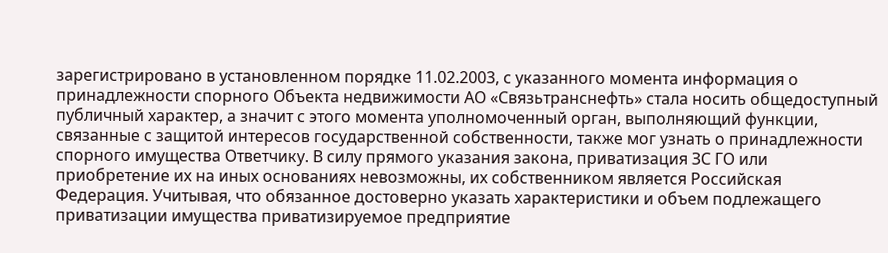зарегистрировано в установленном порядке 11.02.2003, с указанного момента информация о принадлежности спорного Объекта недвижимости АО «Связьтранснефть» стала носить общедоступный публичный характер, а значит с этого момента уполномоченный орган, выполняющий функции, связанные с защитой интересов государственной собственности, также мог узнать о принадлежности спорного имущества Ответчику. В силу прямого указания закона, приватизация ЗС ГО или приобретение их на иных основаниях невозможны, их собственником является Российская Федерация. Учитывая, что обязанное достоверно указать характеристики и объем подлежащего приватизации имущества приватизируемое предприятие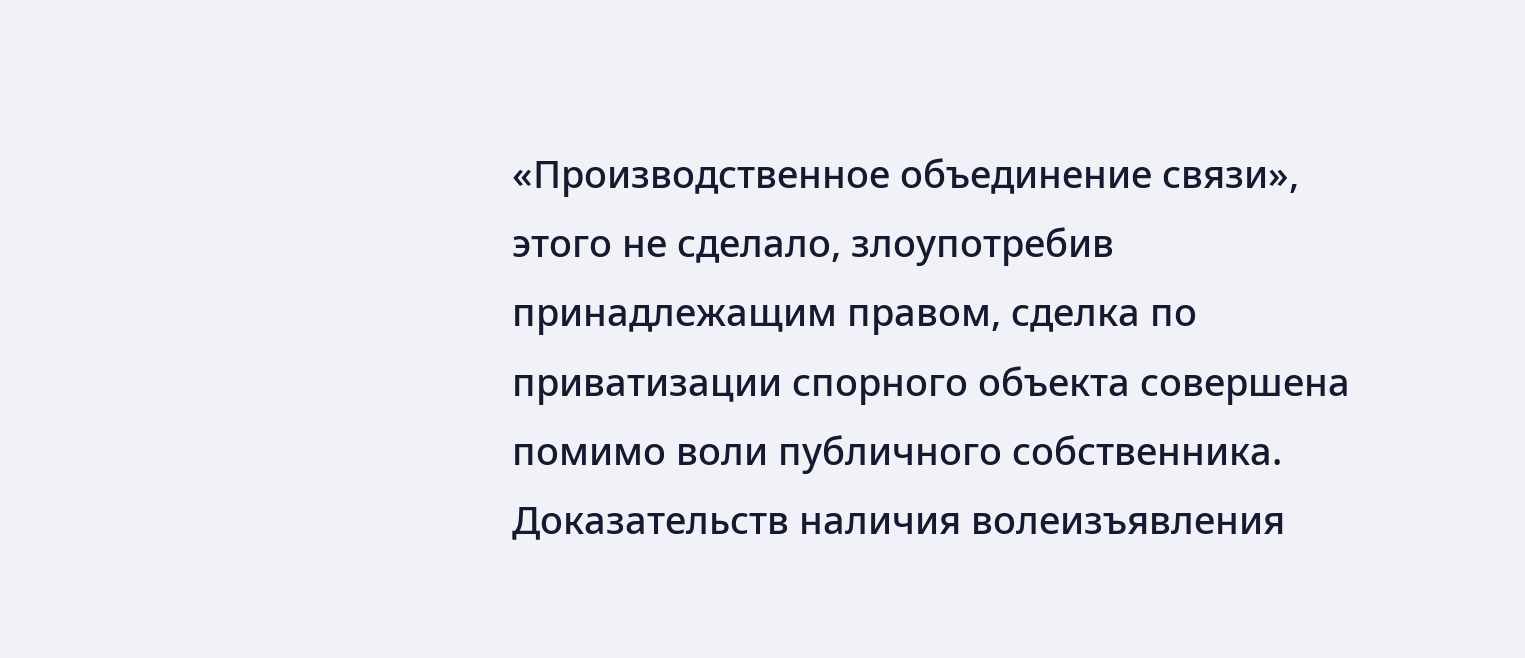«Производственное объединение связи», этого не сделало, злоупотребив принадлежащим правом, сделка по приватизации спорного объекта совершена помимо воли публичного собственника. Доказательств наличия волеизъявления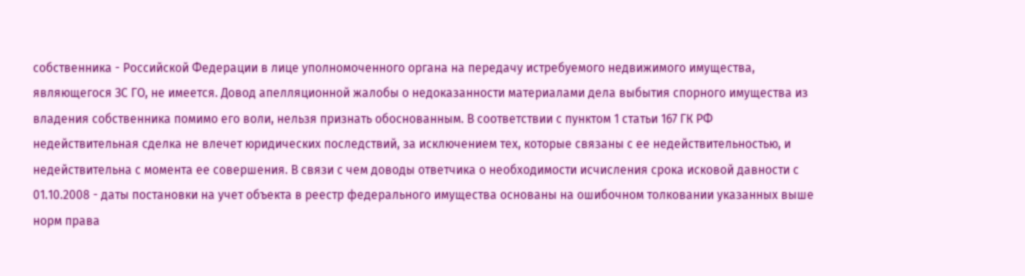собственника - Российской Федерации в лице уполномоченного органа на передачу истребуемого недвижимого имущества, являющегося ЗС ГО, не имеется. Довод апелляционной жалобы о недоказанности материалами дела выбытия спорного имущества из владения собственника помимо его воли, нельзя признать обоснованным. В соответствии с пунктом 1 статьи 167 ГК РФ недействительная сделка не влечет юридических последствий, за исключением тех, которые связаны с ее недействительностью, и недействительна с момента ее совершения. В связи с чем доводы ответчика о необходимости исчисления срока исковой давности с 01.10.2008 - даты постановки на учет объекта в реестр федерального имущества основаны на ошибочном толковании указанных выше норм права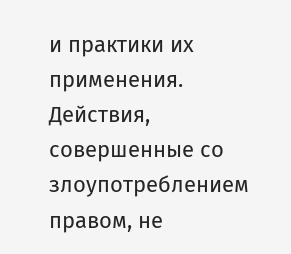и практики их применения. Действия, совершенные со злоупотреблением правом, не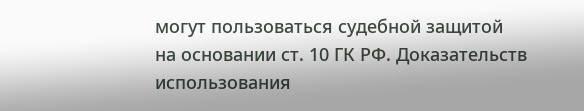могут пользоваться судебной защитой на основании ст. 10 ГК РФ. Доказательств использования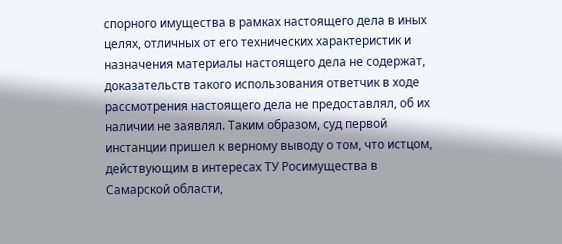спорного имущества в рамках настоящего дела в иных целях, отличных от его технических характеристик и назначения материалы настоящего дела не содержат, доказательств такого использования ответчик в ходе рассмотрения настоящего дела не предоставлял, об их наличии не заявлял. Таким образом, суд первой инстанции пришел к верному выводу о том, что истцом, действующим в интересах ТУ Росимущества в Самарской области,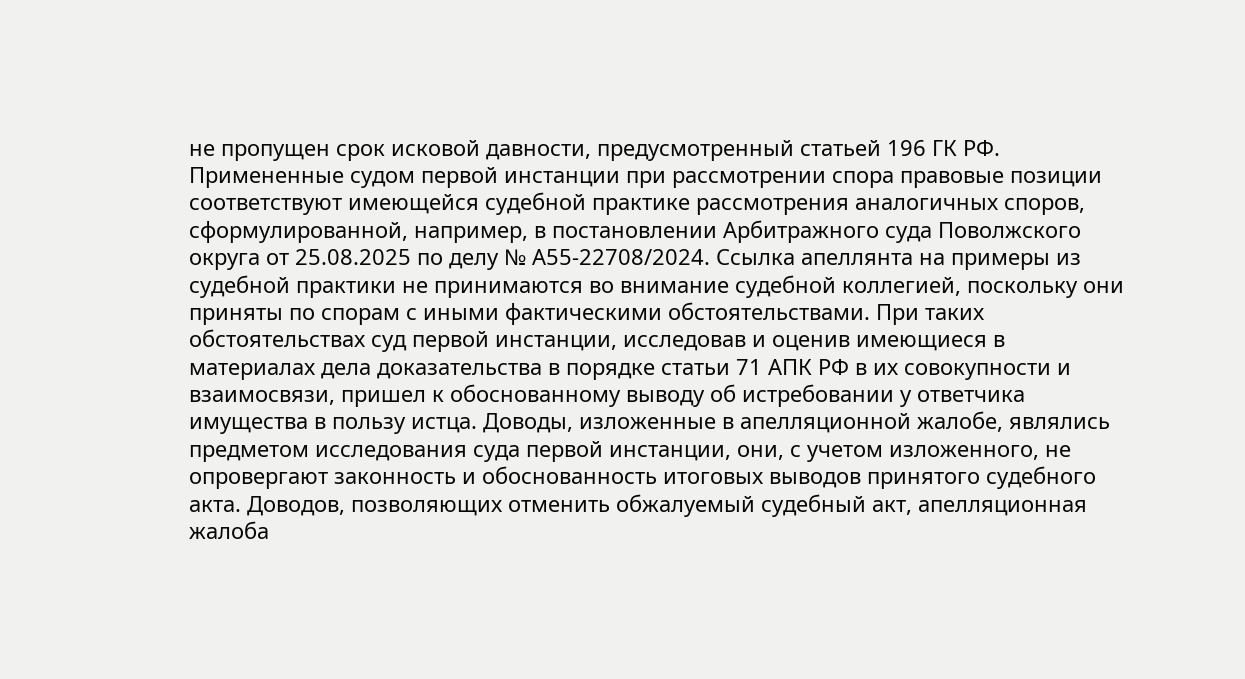не пропущен срок исковой давности, предусмотренный статьей 196 ГК РФ. Примененные судом первой инстанции при рассмотрении спора правовые позиции соответствуют имеющейся судебной практике рассмотрения аналогичных споров, сформулированной, например, в постановлении Арбитражного суда Поволжского округа от 25.08.2025 по делу № А55-22708/2024. Ссылка апеллянта на примеры из судебной практики не принимаются во внимание судебной коллегией, поскольку они приняты по спорам с иными фактическими обстоятельствами. При таких обстоятельствах суд первой инстанции, исследовав и оценив имеющиеся в материалах дела доказательства в порядке статьи 71 АПК РФ в их совокупности и взаимосвязи, пришел к обоснованному выводу об истребовании у ответчика имущества в пользу истца. Доводы, изложенные в апелляционной жалобе, являлись предметом исследования суда первой инстанции, они, с учетом изложенного, не опровергают законность и обоснованность итоговых выводов принятого судебного акта. Доводов, позволяющих отменить обжалуемый судебный акт, апелляционная жалоба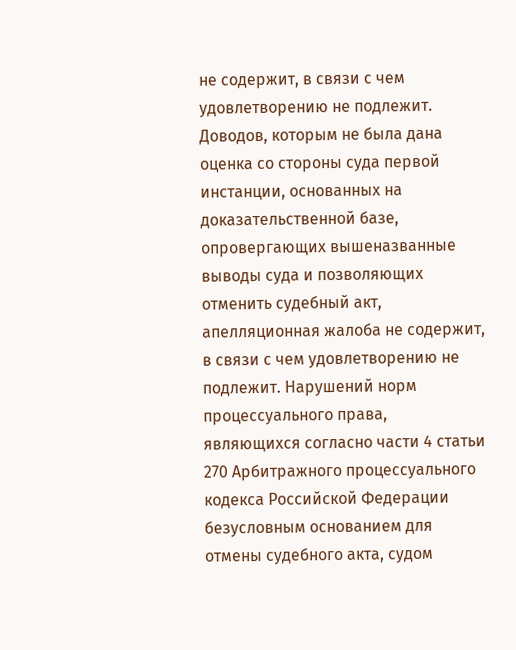не содержит, в связи с чем удовлетворению не подлежит. Доводов, которым не была дана оценка со стороны суда первой инстанции, основанных на доказательственной базе, опровергающих вышеназванные выводы суда и позволяющих отменить судебный акт, апелляционная жалоба не содержит, в связи с чем удовлетворению не подлежит. Нарушений норм процессуального права, являющихся согласно части 4 статьи 270 Арбитражного процессуального кодекса Российской Федерации безусловным основанием для отмены судебного акта, судом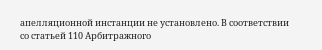апелляционной инстанции не установлено. В соответствии со статьей 110 Арбитражного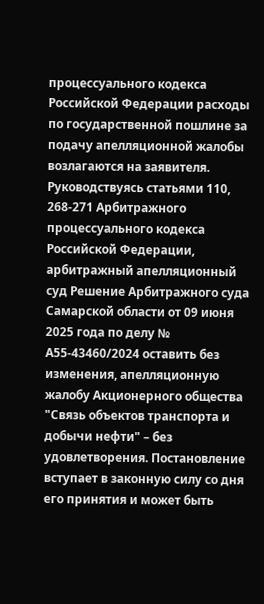процессуального кодекса Российской Федерации расходы по государственной пошлине за подачу апелляционной жалобы возлагаются на заявителя. Руководствуясь статьями 110, 268-271 Арбитражного процессуального кодекса Российской Федерации, арбитражный апелляционный суд Решение Арбитражного суда Самарской области от 09 июня 2025 года по делу № А55-43460/2024 оставить без изменения, апелляционную жалобу Акционерного общества "Связь объектов транспорта и добычи нефти" – без удовлетворения. Постановление вступает в законную силу со дня его принятия и может быть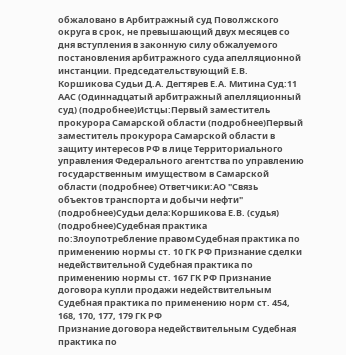обжаловано в Арбитражный суд Поволжского округа в срок, не превышающий двух месяцев со дня вступления в законную силу обжалуемого постановления арбитражного суда апелляционной инстанции. Председательствующий Е.В. Коршикова Судьи Д.А. Дегтярев Е.А. Митина Суд:11 ААС (Одиннадцатый арбитражный апелляционный суд) (подробнее)Истцы:Первый заместитель прокурора Самарской области (подробнее)Первый заместитель прокурора Самарской области в защиту интересов РФ в лице Территориального управления Федерального агентства по управлению государственным имуществом в Самарской области (подробнее) Ответчики:АО "Связь объектов транспорта и добычи нефти" (подробнее)Судьи дела:Коршикова Е.В. (судья) (подробнее)Судебная практика по:Злоупотребление правомСудебная практика по применению нормы ст. 10 ГК РФ Признание сделки недействительной Судебная практика по применению нормы ст. 167 ГК РФ Признание договора купли продажи недействительным Судебная практика по применению норм ст. 454, 168, 170, 177, 179 ГК РФ
Признание договора недействительным Судебная практика по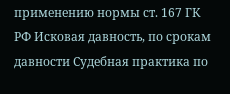применению нормы ст. 167 ГК РФ Исковая давность, по срокам давности Судебная практика по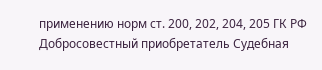применению норм ст. 200, 202, 204, 205 ГК РФ Добросовестный приобретатель Судебная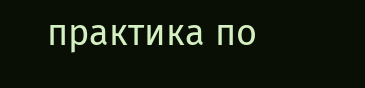практика по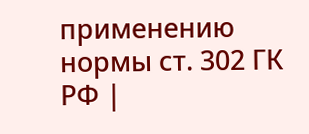применению нормы ст. 302 ГК РФ |